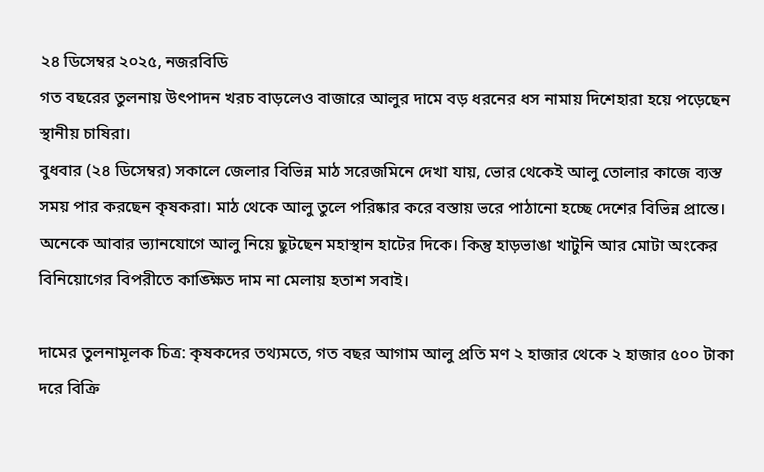২৪ ডিসেম্বর ২০২৫, নজরবিডি
গত বছরের তুলনায় উৎপাদন খরচ বাড়লেও বাজারে আলুর দামে বড় ধরনের ধস নামায় দিশেহারা হয়ে পড়েছেন স্থানীয় চাষিরা।
বুধবার (২৪ ডিসেম্বর) সকালে জেলার বিভিন্ন মাঠ সরেজমিনে দেখা যায়, ভোর থেকেই আলু তোলার কাজে ব্যস্ত সময় পার করছেন কৃষকরা। মাঠ থেকে আলু তুলে পরিষ্কার করে বস্তায় ভরে পাঠানো হচ্ছে দেশের বিভিন্ন প্রান্তে। অনেকে আবার ভ্যানযোগে আলু নিয়ে ছুটছেন মহাস্থান হাটের দিকে। কিন্তু হাড়ভাঙা খাটুনি আর মোটা অংকের বিনিয়োগের বিপরীতে কাঙ্ক্ষিত দাম না মেলায় হতাশ সবাই।

দামের তুলনামূলক চিত্র: কৃষকদের তথ্যমতে, গত বছর আগাম আলু প্রতি মণ ২ হাজার থেকে ২ হাজার ৫০০ টাকা দরে বিক্রি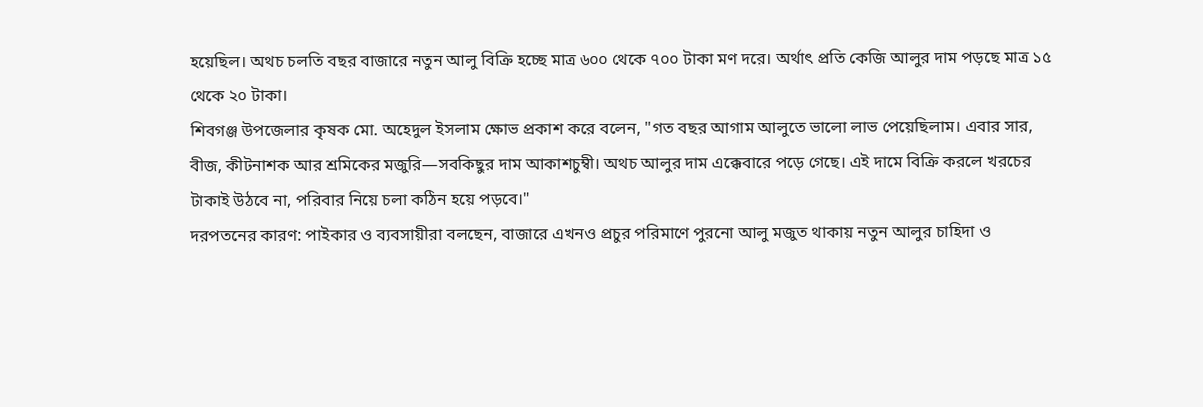হয়েছিল। অথচ চলতি বছর বাজারে নতুন আলু বিক্রি হচ্ছে মাত্র ৬০০ থেকে ৭০০ টাকা মণ দরে। অর্থাৎ প্রতি কেজি আলুর দাম পড়ছে মাত্র ১৫ থেকে ২০ টাকা।
শিবগঞ্জ উপজেলার কৃষক মো. অহেদুল ইসলাম ক্ষোভ প্রকাশ করে বলেন, "গত বছর আগাম আলুতে ভালো লাভ পেয়েছিলাম। এবার সার, বীজ, কীটনাশক আর শ্রমিকের মজুরি—সবকিছুর দাম আকাশচুম্বী। অথচ আলুর দাম এক্কেবারে পড়ে গেছে। এই দামে বিক্রি করলে খরচের টাকাই উঠবে না, পরিবার নিয়ে চলা কঠিন হয়ে পড়বে।"
দরপতনের কারণ: পাইকার ও ব্যবসায়ীরা বলছেন, বাজারে এখনও প্রচুর পরিমাণে পুরনো আলু মজুত থাকায় নতুন আলুর চাহিদা ও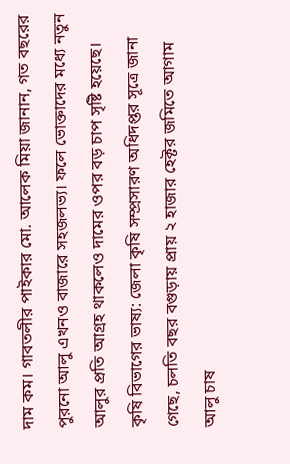দাম কম। গাবতলীর পাইকার মো. আলেক মিয়া জানান, গত বছরের পুরনো আলু এখনও বাজারে সহজলভ্য। ফলে ভোক্তাদের মধ্যে নতুন আলুর প্রতি আগ্রহ থাকলেও দামের ওপর বড় চাপ সৃষ্টি হয়েছে।
কৃষি বিভাগের ভাষ্য: জেলা কৃষি সম্প্রসারণ অধিদপ্তর সূত্রে জানা গেছে, চলতি বছর বগুড়ায় প্রায় ২ হাজার হেক্টর জমিতে আগাম আলু চাষ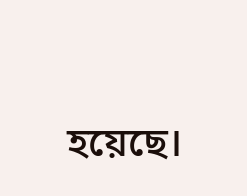হয়েছে।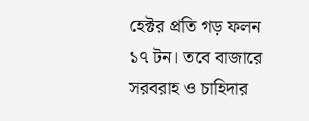হেক্টর প্রতি গড় ফলন ১৭ টন। তবে বাজারে সরবরাহ ও চাহিদার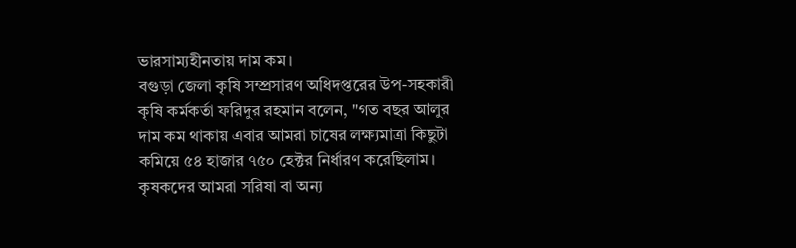ভারসাম্যহীনতায় দাম কম।
বগুড়া জেলা কৃষি সম্প্রসারণ অধিদপ্তরের উপ-সহকারী কৃষি কর্মকর্তা ফরিদুর রহমান বলেন, "গত বছর আলুর দাম কম থাকায় এবার আমরা চাষের লক্ষ্যমাত্রা কিছুটা কমিয়ে ৫৪ হাজার ৭৫০ হেক্টর নির্ধারণ করেছিলাম। কৃষকদের আমরা সরিষা বা অন্য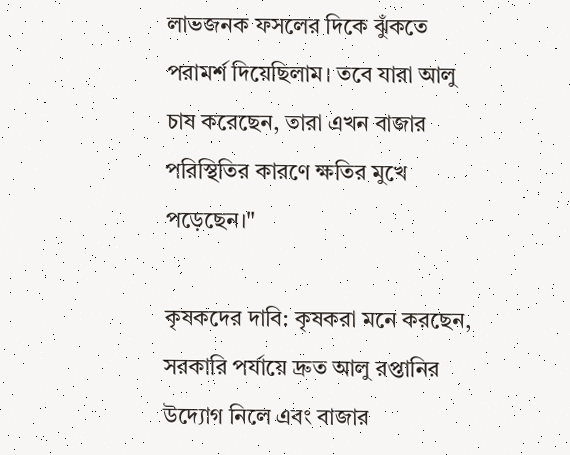লাভজনক ফসলের দিকে ঝুঁকতে পরামর্শ দিয়েছিলাম। তবে যারা আলু চাষ করেছেন, তারা এখন বাজার পরিস্থিতির কারণে ক্ষতির মুখে পড়েছেন।"

কৃষকদের দাবি: কৃষকরা মনে করছেন, সরকারি পর্যায়ে দ্রুত আলু রপ্তানির উদ্যোগ নিলে এবং বাজার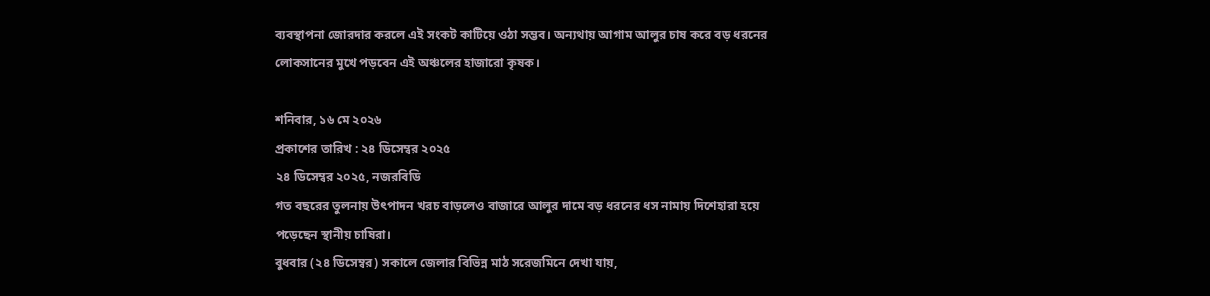ব্যবস্থাপনা জোরদার করলে এই সংকট কাটিয়ে ওঠা সম্ভব। অন্যথায় আগাম আলুর চাষ করে বড় ধরনের লোকসানের মুখে পড়বেন এই অঞ্চলের হাজারো কৃষক।

শনিবার, ১৬ মে ২০২৬
প্রকাশের তারিখ : ২৪ ডিসেম্বর ২০২৫
২৪ ডিসেম্বর ২০২৫, নজরবিডি
গত বছরের তুলনায় উৎপাদন খরচ বাড়লেও বাজারে আলুর দামে বড় ধরনের ধস নামায় দিশেহারা হয়ে পড়েছেন স্থানীয় চাষিরা।
বুধবার (২৪ ডিসেম্বর) সকালে জেলার বিভিন্ন মাঠ সরেজমিনে দেখা যায়,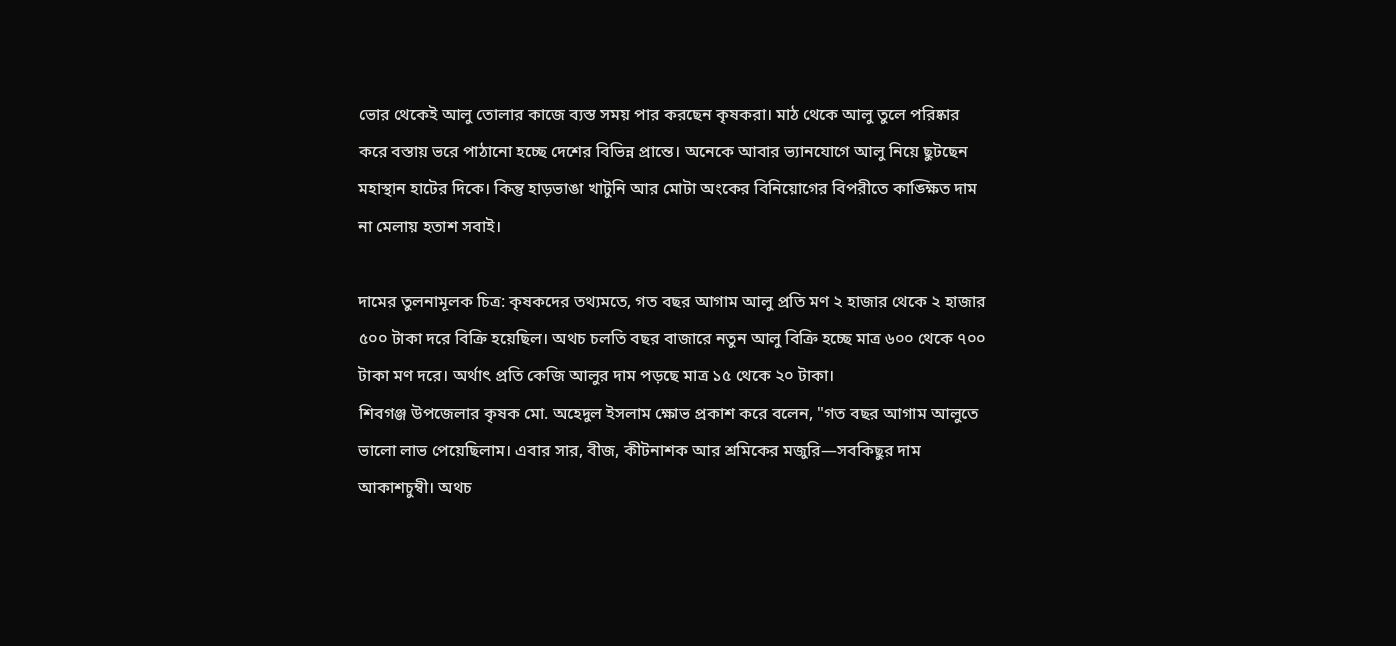ভোর থেকেই আলু তোলার কাজে ব্যস্ত সময় পার করছেন কৃষকরা। মাঠ থেকে আলু তুলে পরিষ্কার করে বস্তায় ভরে পাঠানো হচ্ছে দেশের বিভিন্ন প্রান্তে। অনেকে আবার ভ্যানযোগে আলু নিয়ে ছুটছেন মহাস্থান হাটের দিকে। কিন্তু হাড়ভাঙা খাটুনি আর মোটা অংকের বিনিয়োগের বিপরীতে কাঙ্ক্ষিত দাম না মেলায় হতাশ সবাই।

দামের তুলনামূলক চিত্র: কৃষকদের তথ্যমতে, গত বছর আগাম আলু প্রতি মণ ২ হাজার থেকে ২ হাজার ৫০০ টাকা দরে বিক্রি হয়েছিল। অথচ চলতি বছর বাজারে নতুন আলু বিক্রি হচ্ছে মাত্র ৬০০ থেকে ৭০০ টাকা মণ দরে। অর্থাৎ প্রতি কেজি আলুর দাম পড়ছে মাত্র ১৫ থেকে ২০ টাকা।
শিবগঞ্জ উপজেলার কৃষক মো. অহেদুল ইসলাম ক্ষোভ প্রকাশ করে বলেন, "গত বছর আগাম আলুতে ভালো লাভ পেয়েছিলাম। এবার সার, বীজ, কীটনাশক আর শ্রমিকের মজুরি—সবকিছুর দাম আকাশচুম্বী। অথচ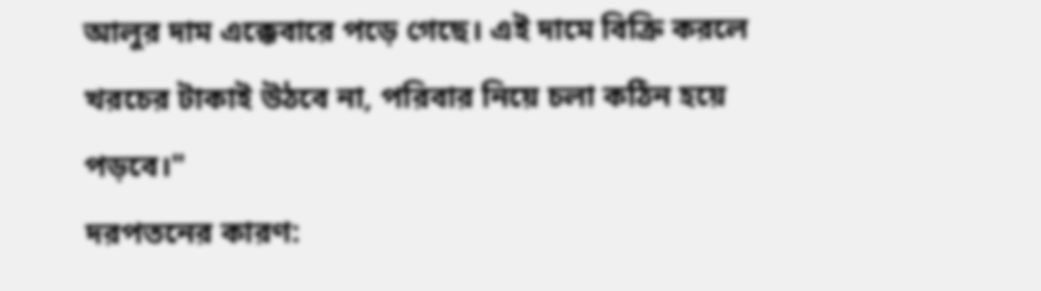আলুর দাম এক্কেবারে পড়ে গেছে। এই দামে বিক্রি করলে খরচের টাকাই উঠবে না, পরিবার নিয়ে চলা কঠিন হয়ে পড়বে।"
দরপতনের কারণ: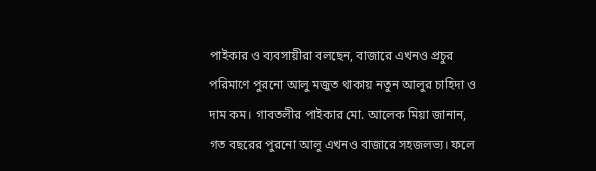পাইকার ও ব্যবসায়ীরা বলছেন, বাজারে এখনও প্রচুর পরিমাণে পুরনো আলু মজুত থাকায় নতুন আলুর চাহিদা ও দাম কম। গাবতলীর পাইকার মো. আলেক মিয়া জানান, গত বছরের পুরনো আলু এখনও বাজারে সহজলভ্য। ফলে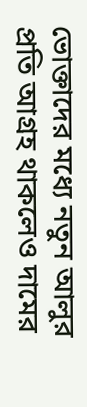ভোক্তাদের মধ্যে নতুন আলুর প্রতি আগ্রহ থাকলেও দামের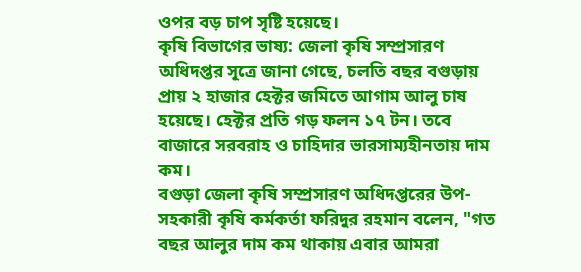ওপর বড় চাপ সৃষ্টি হয়েছে।
কৃষি বিভাগের ভাষ্য: জেলা কৃষি সম্প্রসারণ অধিদপ্তর সূত্রে জানা গেছে, চলতি বছর বগুড়ায় প্রায় ২ হাজার হেক্টর জমিতে আগাম আলু চাষ হয়েছে। হেক্টর প্রতি গড় ফলন ১৭ টন। তবে বাজারে সরবরাহ ও চাহিদার ভারসাম্যহীনতায় দাম কম।
বগুড়া জেলা কৃষি সম্প্রসারণ অধিদপ্তরের উপ-সহকারী কৃষি কর্মকর্তা ফরিদুর রহমান বলেন, "গত বছর আলুর দাম কম থাকায় এবার আমরা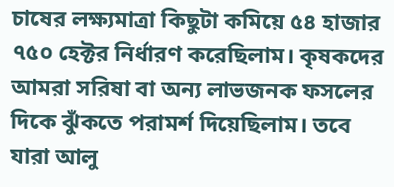চাষের লক্ষ্যমাত্রা কিছুটা কমিয়ে ৫৪ হাজার ৭৫০ হেক্টর নির্ধারণ করেছিলাম। কৃষকদের আমরা সরিষা বা অন্য লাভজনক ফসলের দিকে ঝুঁকতে পরামর্শ দিয়েছিলাম। তবে যারা আলু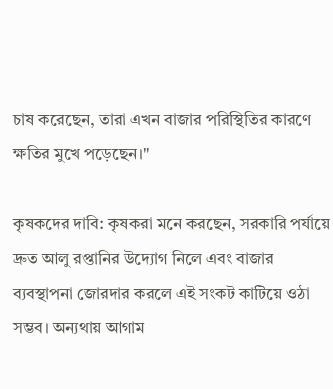চাষ করেছেন, তারা এখন বাজার পরিস্থিতির কারণে ক্ষতির মুখে পড়েছেন।"

কৃষকদের দাবি: কৃষকরা মনে করছেন, সরকারি পর্যায়ে দ্রুত আলু রপ্তানির উদ্যোগ নিলে এবং বাজার ব্যবস্থাপনা জোরদার করলে এই সংকট কাটিয়ে ওঠা সম্ভব। অন্যথায় আগাম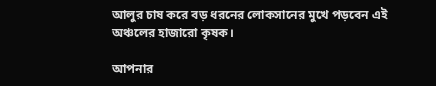আলুর চাষ করে বড় ধরনের লোকসানের মুখে পড়বেন এই অঞ্চলের হাজারো কৃষক।

আপনার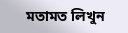মতামত লিখুন